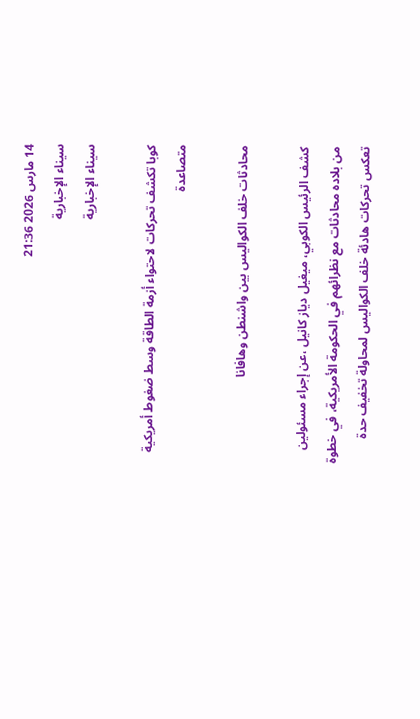14 مارس 2026 21:36
سيناء الإخبارية
سيناء الإخبارية

كوبا تكشف تحركات لاحتواء أزمة الطاقة وسط ضغوط أمريكية متصاعدة

محادثات خلف الكواليس بين واشنطن وهافانا

كشف الرئيس الكوبي، ميغيل دياز كانيل ،عن إجراء مسئولين من بلاده محادثات مع نظرائهم في الحكومة الأمريكية، في خطوة تعكس تحركات هادئة خلف الكواليس لمحاولة تخفيف حدة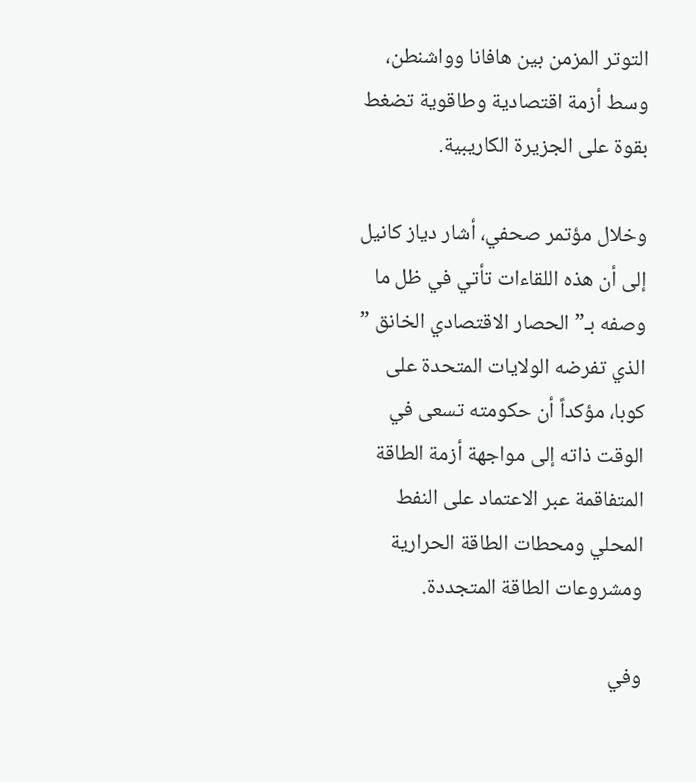التوتر المزمن بين هافانا وواشنطن، وسط أزمة اقتصادية وطاقوية تضغط بقوة على الجزيرة الكاريبية.

وخلال مؤتمر صحفي، أشار دياز كانيل إلى أن هذه اللقاءات تأتي في ظل ما وصفه بـ” الحصار الاقتصادي الخانق ” الذي تفرضه الولايات المتحدة على كوبا، مؤكداً أن حكومته تسعى في الوقت ذاته إلى مواجهة أزمة الطاقة المتفاقمة عبر الاعتماد على النفط المحلي ومحطات الطاقة الحرارية ومشروعات الطاقة المتجددة.

وفي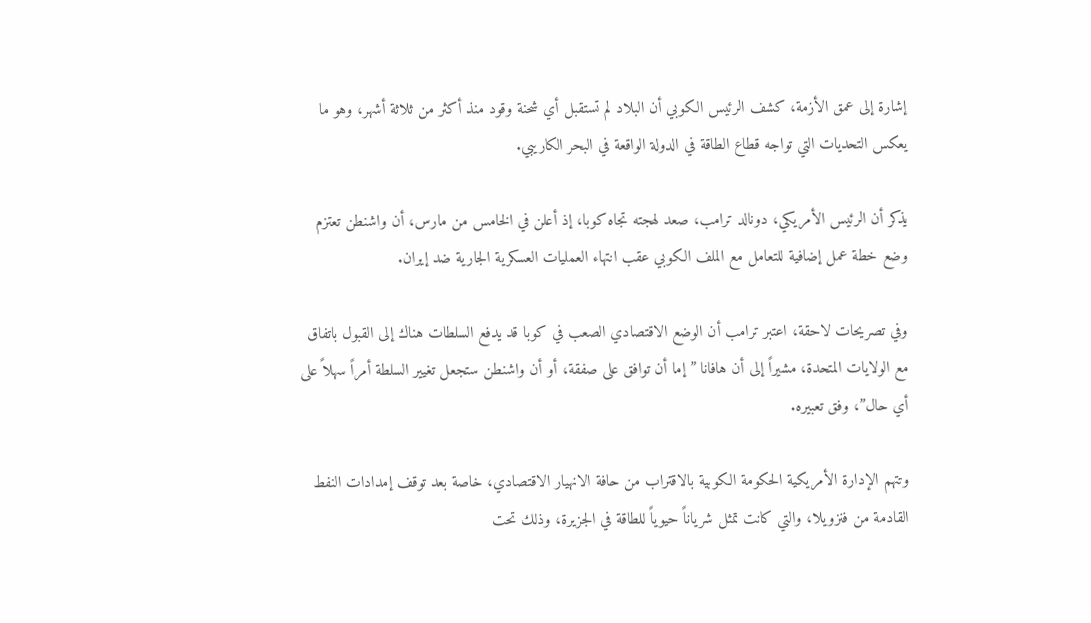إشارة إلى عمق الأزمة، كشف الرئيس الكوبي أن البلاد لم تستقبل أي شحنة وقود منذ أكثر من ثلاثة أشهر، وهو ما يعكس التحديات التي تواجه قطاع الطاقة في الدولة الواقعة في البحر الكاريبي.

يذكر أن الرئيس الأمريكي، دونالد ترامب، صعد لهجته تجاه كوبا، إذ أعلن في الخامس من مارس، أن واشنطن تعتزم وضع خطة عمل إضافية للتعامل مع الملف الكوبي عقب انتهاء العمليات العسكرية الجارية ضد إيران.

وفي تصريحات لاحقة، اعتبر ترامب أن الوضع الاقتصادي الصعب في كوبا قد يدفع السلطات هناك إلى القبول باتفاق مع الولايات المتحدة، مشيراً إلى أن هافانا ” إما أن توافق على صفقة، أو أن واشنطن ستجعل تغيير السلطة أمراً سهلاً على أي حال”، وفق تعبيره.

وتتهم الإدارة الأمريكية الحكومة الكوبية بالاقتراب من حافة الانهيار الاقتصادي، خاصة بعد توقف إمدادات النفط القادمة من فنزويلا، والتي كانت تمثل شرياناً حيوياً للطاقة في الجزيرة، وذلك تحت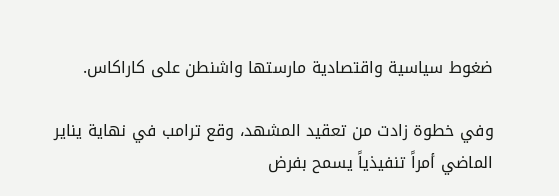ضغوط سياسية واقتصادية مارستها واشنطن على كاراكاس.

وفي خطوة زادت من تعقيد المشهد، وقع ترامب في نهاية يناير الماضي أمراً تنفيذياً يسمح بفرض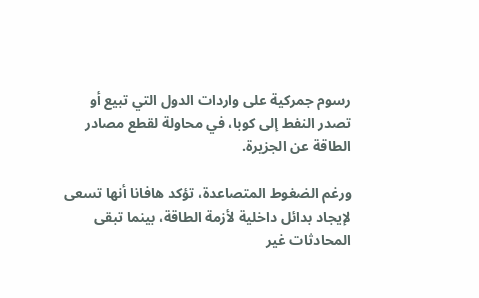رسوم جمركية على واردات الدول التي تبيع أو تصدر النفط إلى كوبا، في محاولة لقطع مصادر الطاقة عن الجزيرة.

ورغم الضغوط المتصاعدة، تؤكد هافانا أنها تسعى لإيجاد بدائل داخلية لأزمة الطاقة، بينما تبقى المحادثات غير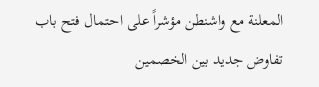المعلنة مع واشنطن مؤشراً على احتمال فتح باب تفاوض جديد بين الخصمين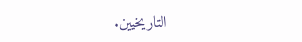التاريخيين.